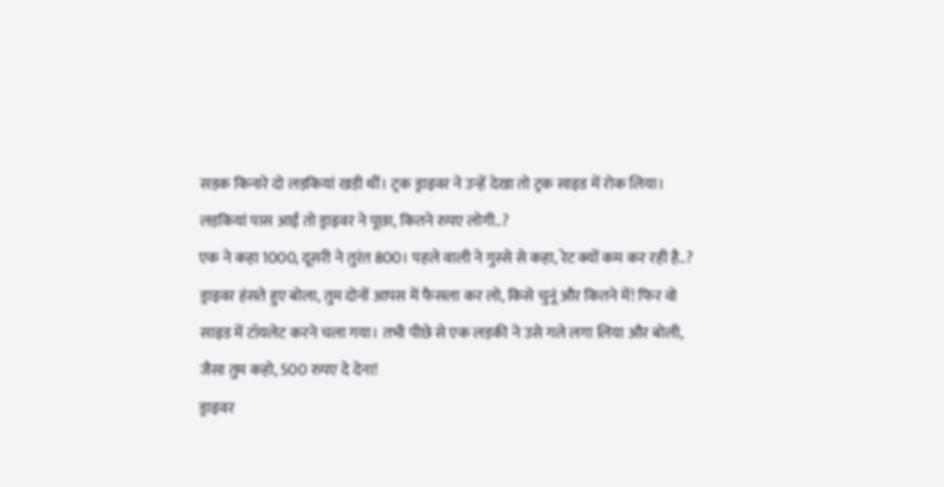सड़क किनारे दो लड़कियां खड़ी थीं। ट्रक ड्राइवर ने उन्हें देखा तो ट्रक साइड में रोक लिया। लड़कियां पास आईं तो ड्राइवर ने पूछा, कितने रुपए लोगी..?
एक ने कहा 1000, दूसरी ने तुरंत 800। पहले वाली ने गुस्से से कहा, रेट क्यों कम कर रही है..?
ड्राइवर हंसते हुए बोला, तुम दोनों आपस में फैसला कर लो, किसे चुनूं और कितने में! फिर वो साइड में टॉयलेट करने चला गया। तभी पीछे से एक लड़की ने उसे गले लगा लिया और बोली, जैसा तुम कहो, 500 रुपए दे देना!
ड्राइवर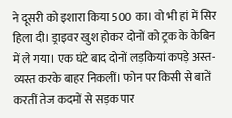ने दूसरी को इशारा किया 500 का। वो भी हां में सिर हिला दी। ड्राइवर खुश होकर दोनों को ट्रक के केबिन में ले गया। एक घंटे बाद दोनों लड़कियां कपड़े अस्त-व्यस्त करके बाहर निकलीं। फोन पर किसी से बातें करतीं तेज कदमों से सड़क पार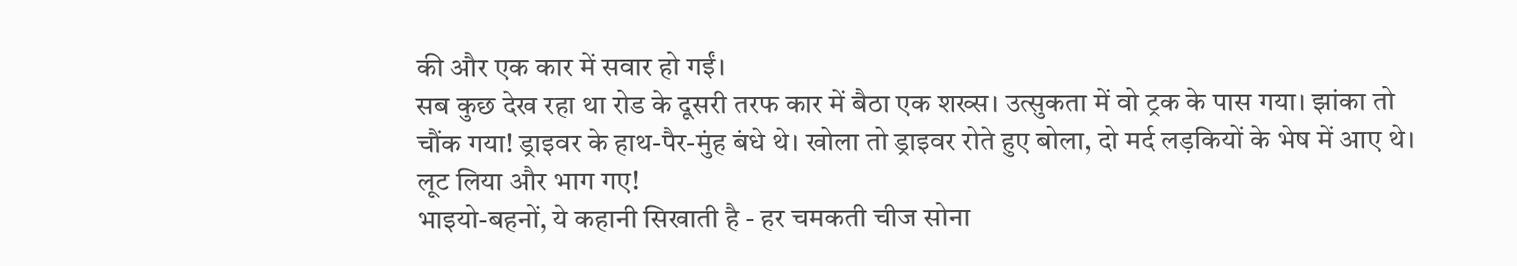की और एक कार में सवार हो गईं।
सब कुछ देख रहा था रोड के दूसरी तरफ कार में बैठा एक शख्स। उत्सुकता में वो ट्रक के पास गया। झांका तो चौंक गया! ड्राइवर के हाथ-पैर-मुंह बंधे थे। खोला तो ड्राइवर रोते हुए बोला, दो मर्द लड़कियों के भेष में आए थे। लूट लिया और भाग गए!
भाइयो-बहनों, ये कहानी सिखाती है - हर चमकती चीज सोना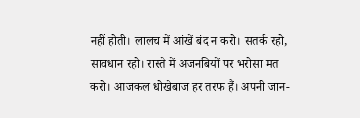नहीं होती। लालच में आंखें बंद न करो। सतर्क रहो, सावधान रहो। रास्ते में अजनबियों पर भरोसा मत करो। आजकल धोखेबाज हर तरफ हैं। अपनी जान-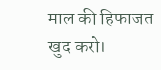माल की हिफाजत खुद करो।